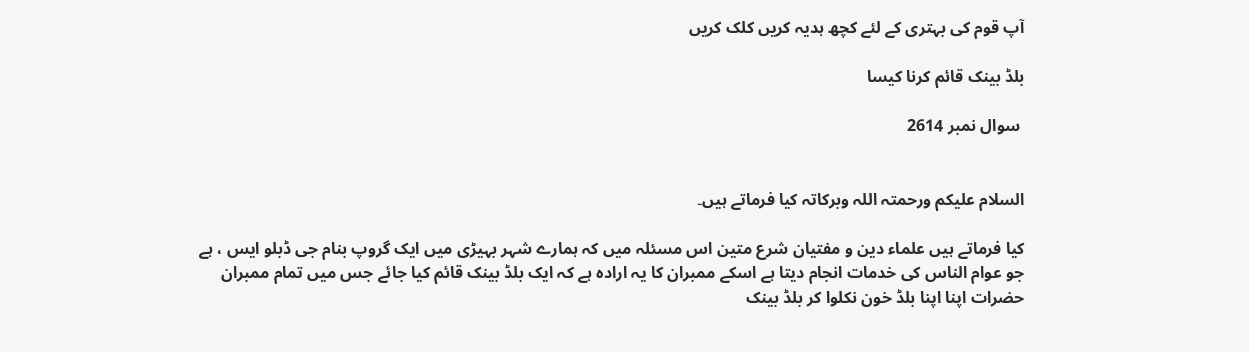آپ قوم کی بہتری کے لئے کچھ ہدیہ کریں کلک کریں

بلڈ بینک قائم کرنا کیسا

 سوال نمبر 2614


السلام علیکم ورحمتہ اللہ وبرکاتہ کیا فرماتے ہیں۔

کیا فرماتے ہیں علماء دین و مفتیان شرع متین اس مسئلہ میں کہ ہمارے شہر بہیڑی میں ایک گروپ بنام جی ڈبلو ایس ، ہے جو عوام الناس کی خدمات انجام دیتا ہے اسکے ممبران کا یہ ارادہ ہے کہ ایک بلڈ بینک قائم کیا جائے جس میں تمام ممبران حضرات اپنا اپنا بلڈ خون نکلوا کر بلڈ بینک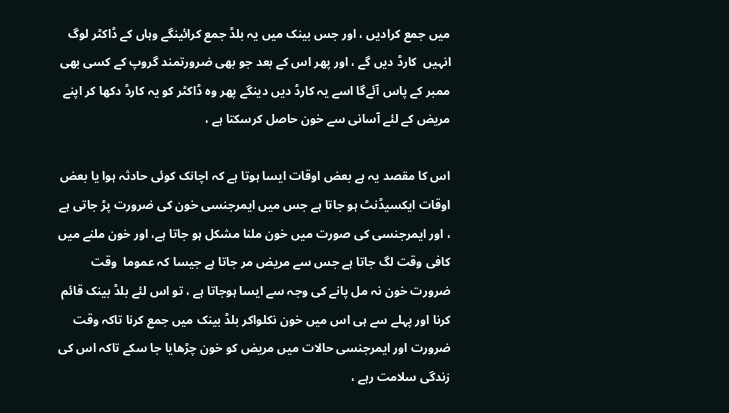میں جمع کرادیں ، اور جس بینک میں یہ بلڈ جمع کرائینگے وہاں کے ڈاکٹر لوگ انہیں  کارڈ دیں گے ، اور پھر اس کے بعد جو بھی ضرورتمند گروپ کے کسی بھی ممبر کے پاس آئےگا اسے یہ کارڈ دیں دینگے پھر وہ ڈاکٹر کو یہ کارڈ دکھا کر اپنے مریض کے لئے آسانی سے خون حاصل کرسکتا ہے ،

اس کا مقصد یہ ہے بعض اوقات ایسا ہوتا ہے کہ اچانک کوئی حادثہ ہوا یا بعض اوقات ایکسیڈنٹ ہو جاتا ہے جس میں ایمرجنسی خون کی ضرورت پڑ جاتی ہے ، اور ایمرجنسی کی صورت میں خون ملنا مشکل ہو جاتا ہے، اور خون ملنے میں کافی وقت لگ جاتا ہے جس سے مریض مر جاتا ہے جیسا کہ عموما  وقت ضرورت خون نہ مل پانے کی وجہ سے ایسا ہوجاتا ہے ، تو اس لئے بلڈ بینک قائم کرنا اور پہلے سے ہی اس میں خون نکلواکر بلڈ بینک میں جمع کرنا تاکہ وقت ضرورت اور ایمرجنسی حالات میں مریض کو خون چڑھایا جا سکے تاکہ اس کی زندگی سلامت رہے ،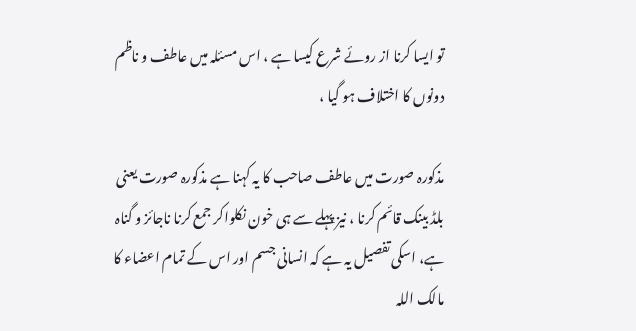تو ایسا کرنا از روئے شرع کیسا ہے ، اس مسئلہ میں عاطف و ناظم دونوں کا اختلاف ہو گیا ،

مذکورہ صورت میں عاطف صاحب کا یہ کہنا ہے مذکورہ صورت یعنی بلڈ بینک قائم کرنا ، نیز پہلے سے ہی خون نکلواکر جمع کرنا ناجائز و گناہ ہے، اسکی تفصیل یہ ہے کہ انسانی جسم اور اس کے تمام اعضاء کا مالک اللہ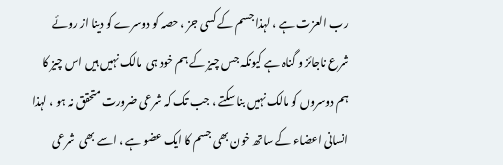رب العزت ہے ، لہذا جسم کے کسی جز ، حصہ کو دوسرے کو دینا از روئے شرع ناجائز و گناہ ہے کیونکہ جس چیز کے ہم خود ہی  مالک نہیں ہیں اس چیز کا ہم دوسروں کو مالک نہیں بنا سکتے ، جب تک کہ شرعی ضرورت متحقق نہ ہو ، لہذا انسانی اعضاء کے ساتھ خون بھی جسم کا ایک عضو ہے ، اسے بھی  شرعی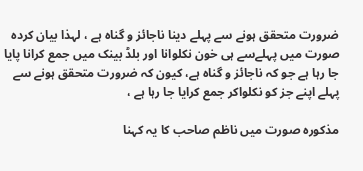ضرورت متحقق ہونے سے پہلے دینا ناجائز و گناہ ہے ، لہذا بیان کردہ صورت میں پہلےسے ہی خون نکلوانا اور بلڈ بینک میں جمع کرانا پایا جا رہا ہے جو کہ ناجائز و گناہ ہے، کیون کہ ضرورت متحقق ہونے سے پہلے اپنے جز کو نکلواکر جمع کرایا جا رہا ہے ،

مذکورہ صورت میں ناظم صاحب کا یہ کہنا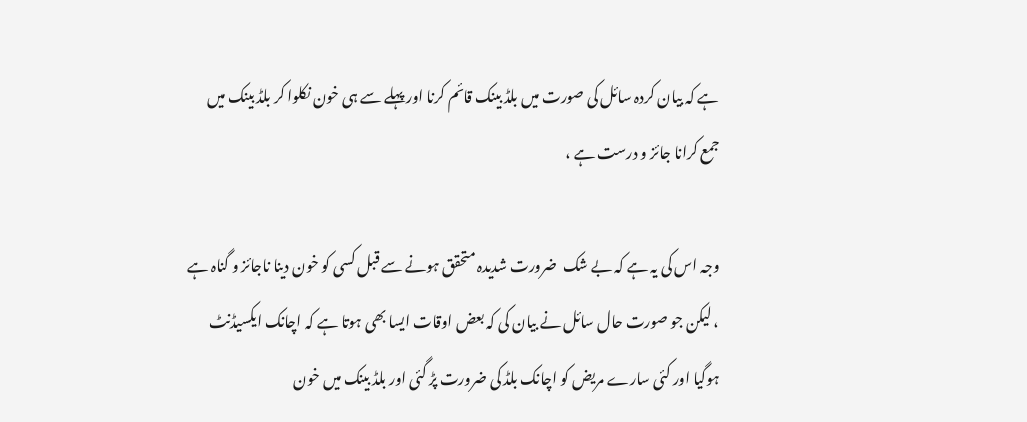ہے کہ بیان کردہ سائل کی صورت میں بلڈ بینک قائم کرنا اور پہلے سے ہی خون نکلوا کر بلڈ بینک میں جمع کرانا جائز و درست ہے ،

وجہ اس کی یہ ہے کہ بے شک  ضرورت شدیدہ متحقق ہونے سے قبل کسی کو خون دینا ناجائز و گناہ ہے ، لیکن جو صورت حال سائل نے بیان کی کہ بعض اوقات ایسا بھی ہوتا ہے کہ اچانک ایکسیڈنٹ ہوگیا اور کئی سارے مریض کو اچانک بلڈ کی ضرورت پڑ گئی اور بلڈ بینک میں خون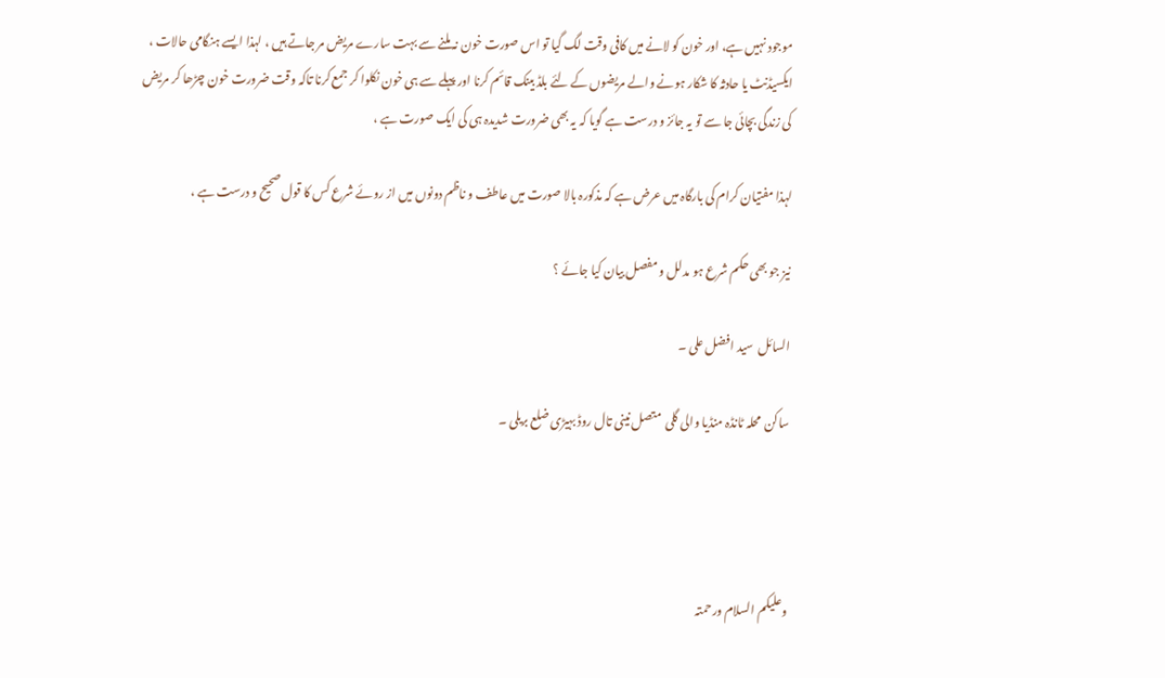موجود نہیں ہے، اور خون کو لانے میں کافی وقت لگ گیا تو اس صورت خون نہ ملنے سے بہت سارے مریض مر جاتے ہیں ، لہذا ایسے ہنگامی حالات ، ایکسیڈنٹ یا حادثہ کا شکار ہونے والے مریضوں کے لئے بلڈ بینک قائم کرنا اور پہلے سے ہی خون نکلوا کر جمع کرنا تاکہ وقت ضرورت خون چڑھا کر مریض کی زندگی بچائی جا سے تو یہ جائز و درست ہے گویا کہ یہ بھی ضرورت شدیدہ ہی کی ایک صورت ہے ،

لہذا مفتیان کرام کی بارگاہ میں عرض ہے کہ مذکورہ بالا صورت میں عاطف و ناظم دونوں میں از روئے شرع کس کا قول صحیح و درست ہے ،

نیز جو بھی حکم شرع ہو مدلل و مفصل بیان کیا جائے ؟

السائل  سید افضل علی ۔

ساکن  محلہ ٹانڈہ منڈیا والی گلی  متصل نینی تال روڈ بہیڑی ضلع بریلی ۔




وعلیکم السلام ورحمتہ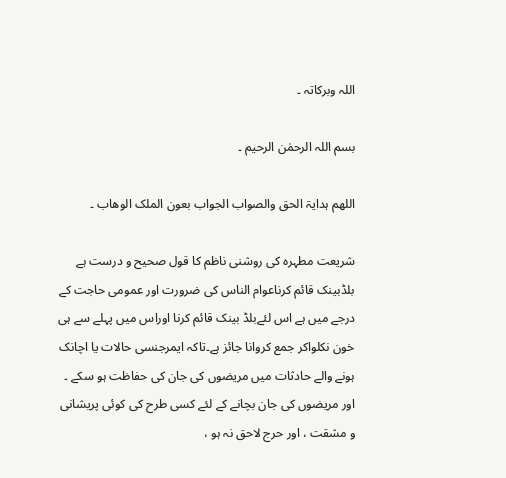اللہ وبرکاتہ ۔

بسم اللہ الرحمٰن الرحیم ۔

اللھم ہدایۃ الحق والصواب الجواب بعون الملک الوھاب ۔

شریعت مطہرہ کی روشنی ناظم کا قول صحیح و درست ہے  بلڈبینک قائم کرناعوام الناس کی ضرورت اور عمومی حاجت کے درجے میں ہے اس لئےبلڈ بینک قائم کرنا اوراس میں پہلے سے ہی خون نکلواکر جمع کروانا جائز ہے۔تاکہ ایمرجنسی حالات یا اچانک ہونے والے حادثات میں مریضوں کی جان کی حفاظت ہو سکے ۔ اور مریضوں کی جان بچانے کے لئے کسی طرح کی کوئی پریشانی و مشقت ، اور حرج لاحق نہ ہو ،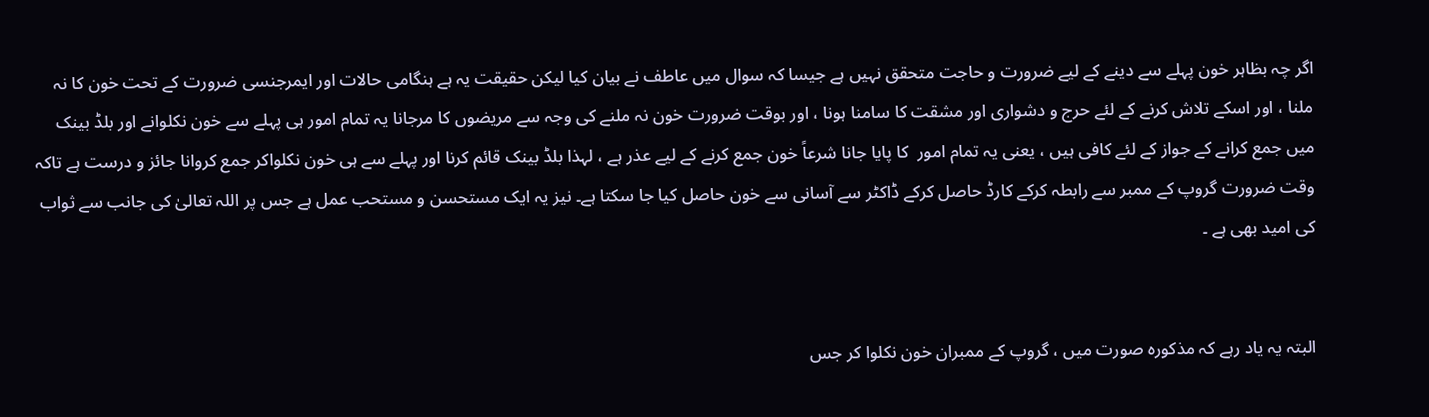اگر چہ بظاہر خون پہلے سے دینے کے لیے ضرورت و حاجت متحقق نہیں ہے جیسا کہ سوال میں عاطف نے بیان کیا لیکن حقیقت یہ ہے ہنگامی حالات اور ایمرجنسی ضرورت کے تحت خون کا نہ ملنا ، اور اسکے تلاش کرنے کے لئے حرج و دشواری اور مشقت کا سامنا ہونا ، اور بوقت ضرورت خون نہ ملنے کی وجہ سے مریضوں کا مرجانا یہ تمام امور ہی پہلے سے خون نکلوانے اور بلڈ بینک میں جمع کرانے کے جواز کے لئے کافی ہیں ، یعنی یہ تمام امور  کا پایا جانا شرعاً خون جمع کرنے کے لیے عذر ہے ، لہذا بلڈ بینک قائم کرنا اور پہلے سے ہی خون نکلواکر جمع کروانا جائز و درست ہے تاکہ وقت ضرورت گروپ کے ممبر سے رابطہ کرکے کارڈ حاصل کرکے ڈاکٹر سے آسانی سے خون حاصل کیا جا سکتا ہے۔ نیز یہ ایک مستحسن و مستحب عمل ہے جس پر اللہ تعالیٰ کی جانب سے ثواب کی امید بھی ہے ۔


البتہ یہ یاد رہے کہ مذکورہ صورت میں ، گروپ کے ممبران خون نکلوا کر جس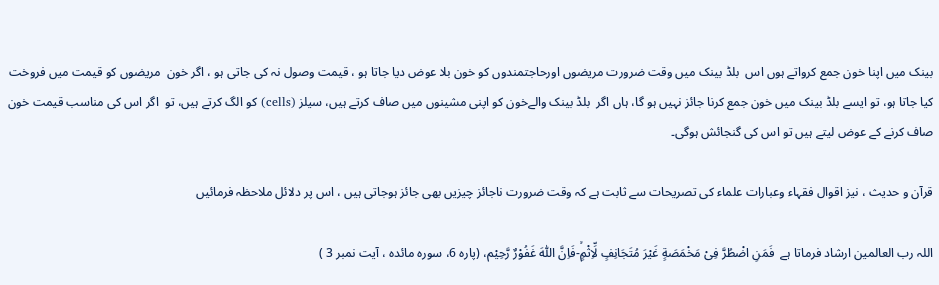بینک میں اپنا خون جمع کرواتے ہوں اس  بلڈ بینک میں وقت ضرورت مریضوں اورحاجتمندوں کو خون بلا عوض دیا جاتا ہو ، قیمت وصول نہ کی جاتی ہو ، اگر خون  مریضوں کو قیمت میں فروخت کیا جاتا ہو، تو ایسے بلڈ بینک میں خون جمع کرنا جائز نہیں ہو گا، ہاں اگر  بلڈ بینک والےخون کو اپنی مشینوں میں صاف کرتے ہیں، سیلز (cells) کو الگ کرتے ہیں، تو  اگر اس کی مناسب قیمت خون صاف کرنے کے عوض لیتے ہیں تو اس کی گنجائش ہوگی۔

قرآن و حدیث ، نیز اقوال فقہاء وعبارات علماء کی تصریحات سے ثابت ہے کہ وقت ضرورت ناجائز چیزیں بھی جائز ہوجاتی ہیں ، اس پر دلائل ملاحظہ فرمائیں

اللہ رب العالمین ارشاد فرماتا ہے  فَمَنِ اضْطُرَّ فِیْ مَخْمَصَةٍ غَیْرَ مُتَجَانِفٍ لِّاِثْمٍۙ-فَاِنَّ اللّٰهَ غَفُوْرٌ رَّحِیْم، (پارہ 6، سورہ مائدہ ، آیت نمبر 3 )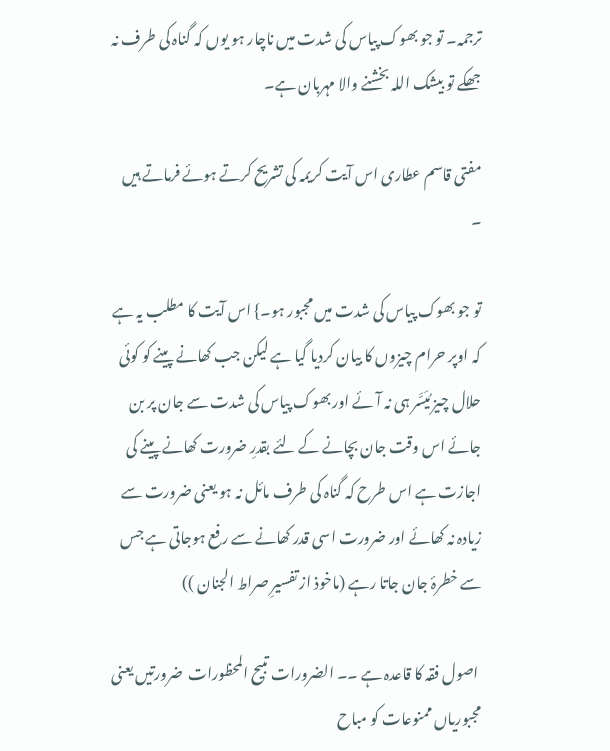ترجمہ۔ تو جو بھوک پیاس کی شدت میں ناچار ہو یوں کہ گناہ کی طرف نہ جھکے تو بیشک اللہ بخشنے والا مہربان ہے۔

مفتی قاسم عطاری اس آیت کریمہ کی تشریح کرتے ہوئے فرماتے ہیں ۔

تو جو بھوک پیاس کی شدت میں مجبور ہو۔} اس آیت کا مطلب یہ ہے کہ اوپر حرام چیزوں کا بیان کردیا گیا ہے لیکن جب کھانے پینے کو کوئی حلال چیز مُیَسَّر ہی نہ آئے اور بھوک پیاس کی شدت سے جان پر بن جائے اس وقت جان بچانے کے لئے بقدرِ ضرورت کھانے پینے کی اجازت ہے اس طرح کہ گناہ کی طرف مائل نہ ہو یعنی ضرورت سے زیادہ نہ کھائے اور ضرورت اسی قدر کھانے سے رفع ہوجاتی ہے جس سے خطرۂ جان جاتا رہے (ماخوذ از تفسیرِ صراط الجنان ))

 اصول فقہ کا قاعدہ ہے ۔۔ الضرورات تبیح المحظورات  ضرورتیں یعنی مجبوریاں ممنوعات کو مباح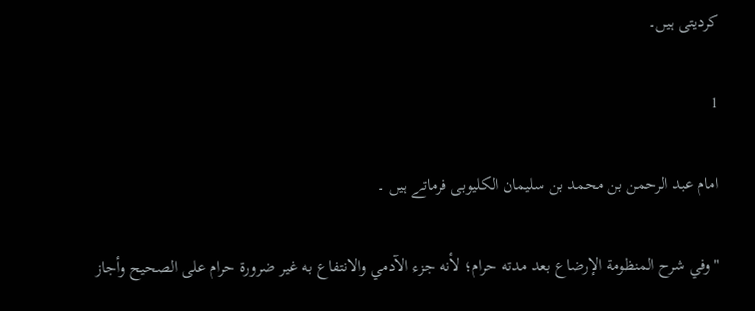کردیتی ہیں۔

1

امام عبد الرحمن بن محمد بن سلیمان الکلیوبی فرماتے ہیں ۔

"وفي شرح المنظومة الإرضاع بعد مدته حرام؛ لأنه جزء الآدمي والانتفاع به غير ضرورة حرام على الصحيح وأجاز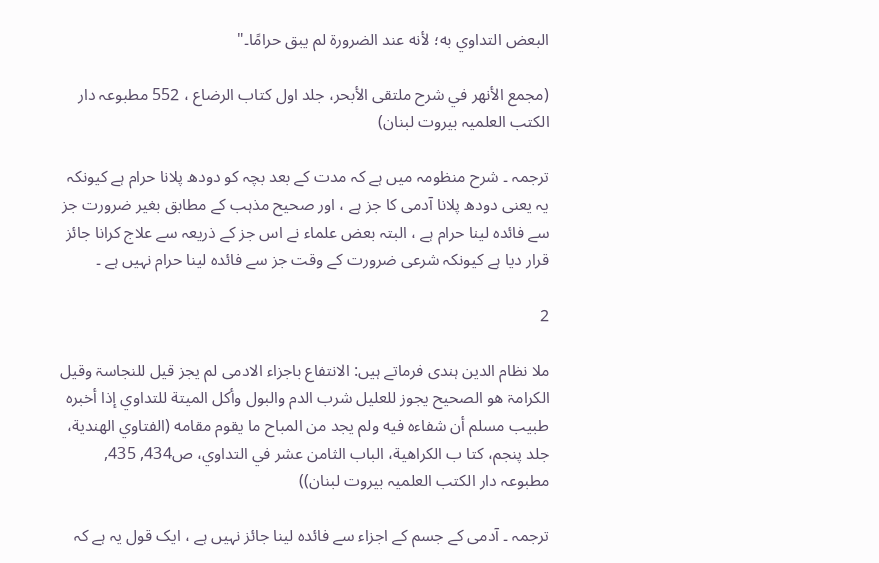البعض التداوي به؛ لأنه عند الضرورة لم يبق حرامًا۔"

(مجمع الأنهر في شرح ملتقى الأبحر، جلد اول کتاب الرضاع ، 552 مطبوعہ دار الکتب العلمیہ بیروت لبنان)

ترجمہ ۔ شرح منظومہ میں ہے کہ مدت کے بعد بچہ کو دودھ پلانا حرام ہے کیونکہ یہ یعنی دودھ پلانا آدمی کا جز ہے ، اور صحیح مذہب کے مطابق بغیر ضرورت جز سے فائدہ لینا حرام ہے ، البتہ بعض علماء نے اس جز کے ذریعہ سے علاج کرانا جائز قرار دیا ہے کیونکہ شرعی ضرورت کے وقت جز سے فائدہ لینا حرام نہیں ہے ۔

2

ملا نظام الدین ہندی فرماتے ہیں: الانتفاع باجزاء الادمی لم یجز قیل للنجاسۃ وقیل الکرامۃ ھو الصحیح يجوز للعليل شرب الدم والبول وأكل الميتة للتداوي إذا أخبره طبيب مسلم أن شفاءه فيه ولم يجد من المباح ما يقوم مقامه (الفتاوي الهندية، جلد پنجم، كتا ب الكراهية، الباب الثامن عشر في التداوي، ص434, 435, مطبوعہ دار الکتب العلمیہ بیروت لبنان))

ترجمہ ۔ آدمی کے جسم کے اجزاء سے فائدہ لینا جائز نہیں ہے ، ایک قول یہ ہے کہ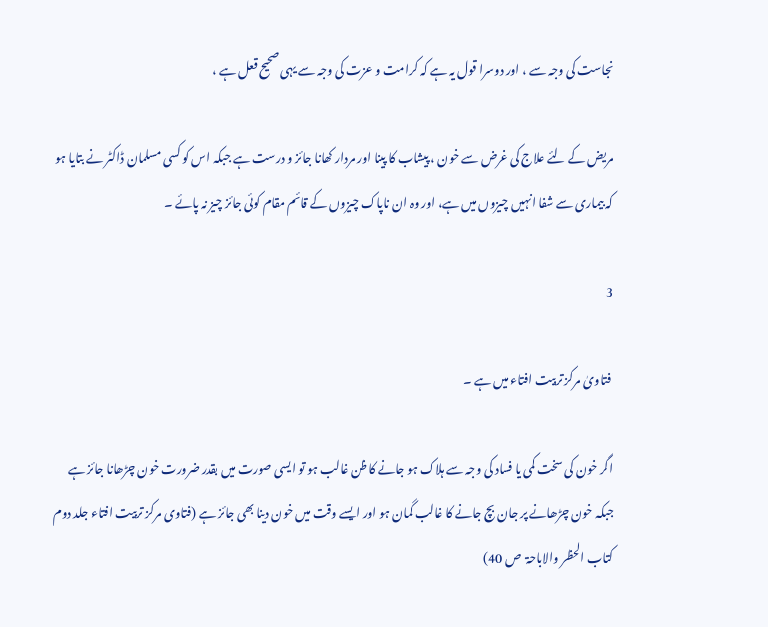نجاست کی وجہ سے ، اور دوسرا قول یہ ہے کہ کرامت و عزت کی وجہ سے یہی صحیح قعل ہے ،

مریض کے لئے علاج کی غرض سے خون ، پیشاب کا پینا اور مردار کھانا جائز و درست ہے جبکہ اس کو کسی مسلمان ڈاکٹر نے بتایا ہو کہ بیماری سے شفا انہیں چیزوں میں ہے، اور وہ ان ناپاک چیزوں کے قائم مقام کوئی جائز چیز نہ پائے ۔

3

 فتاویٰ مرکز تربیت افتاء میں ہے ۔

اگر خون کی سخت کمی یا فساد کی وجہ سے ہلاک ہو جانے کا ظن غالب ہو تو ایسی صورت میں بقدر ضرورت خون چڑھانا جائز ہے جبکہ خون چڑھانے پر جان بچ جانے کا غالب گمان ہو اور ایسے وقت میں خون دینا بھی جائز ہے (فتاوی مرکز تربیت افتاء جلد دوم کتاب الحظر والاباحۃ  ص 40)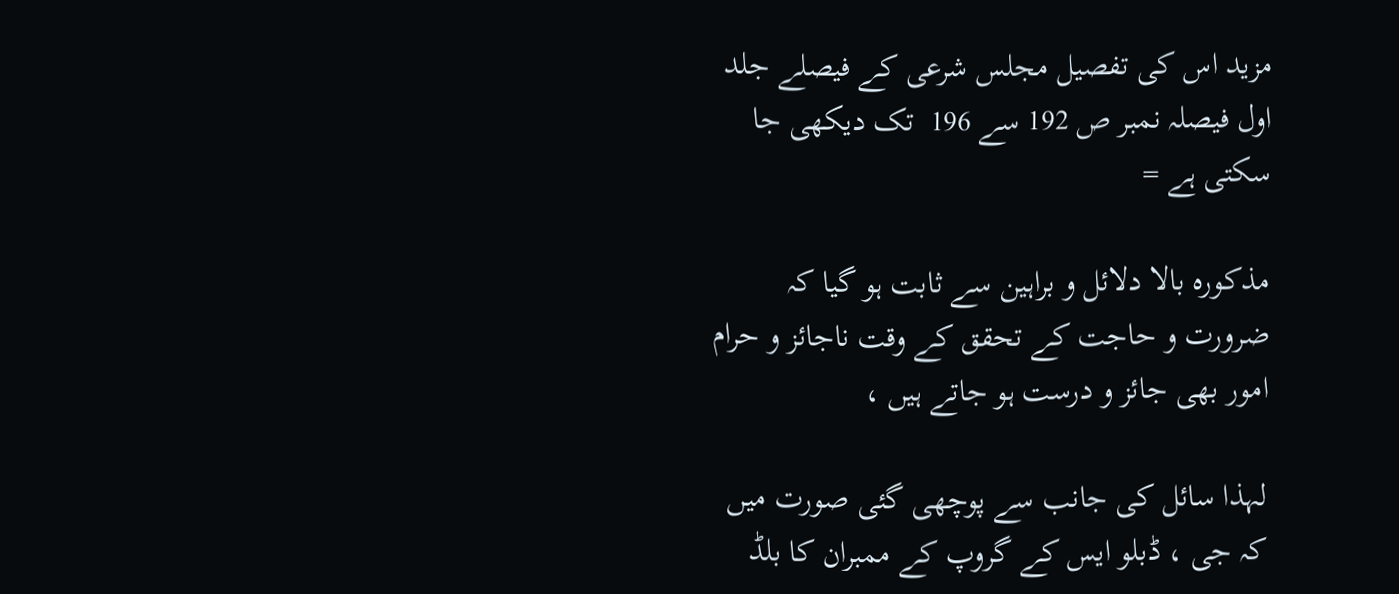مزید اس کی تفصیل مجلس شرعی کے فیصلے جلد اول فیصلہ نمبر ص 192 سے 196  تک دیکھی جا سکتی ہے =

مذکورہ بالا دلائل و براہین سے ثابت ہو گیا کہ ضرورت و حاجت کے تحقق کے وقت ناجائز و حرام امور بھی جائز و درست ہو جاتے ہیں ،

لہذا سائل کی جانب سے پوچھی گئی صورت میں کہ جی ، ڈبلو ایس کے گروپ کے ممبران کا بلڈ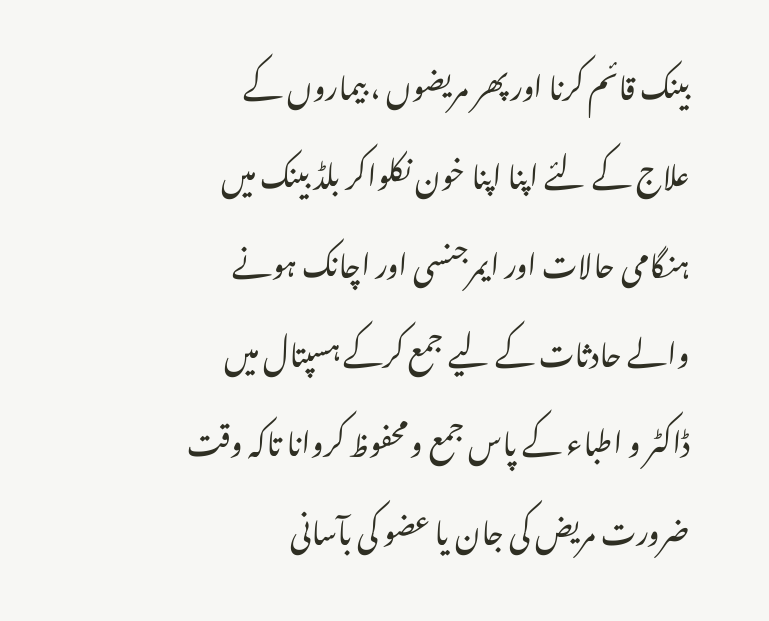بینک قائم کرنا اور پھر مریضوں ، بیماروں کے علاج کے لئے اپنا اپنا خون نکلواکر بلڈ بینک میں ہنگامی حالات اور ایمرجنسی اور اچانک ہونے والے حادثات کے لیے جمع کرکے ہسپتال میں ڈاکٹر و اطباء کے پاس جمع و محفوظ کروانا تاکہ وقت ضرورت مریض کی جان یا عضو کی بآسانی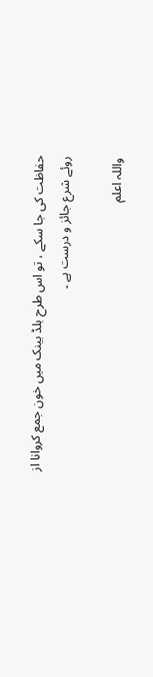حفاظت کی جا سکے ، تو اس طرح بلڈ بینک میں خون جمع کروانا از روئے شرع جائز و درست ہے ۔

واللہ اعلم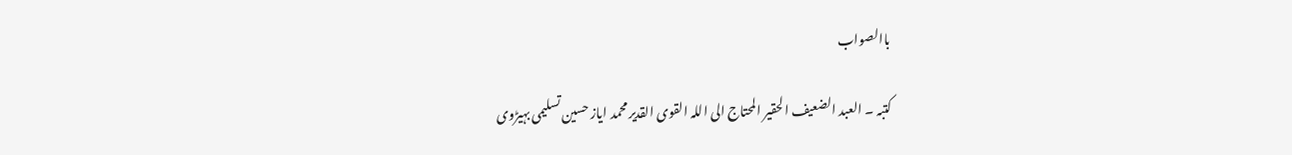باالصواب

کتبہ ۔ العبد الضعیف الحقیر المحتاج الی اللہ القوی القدیر محمد ایاز حسین تسلیمی بہیڑوی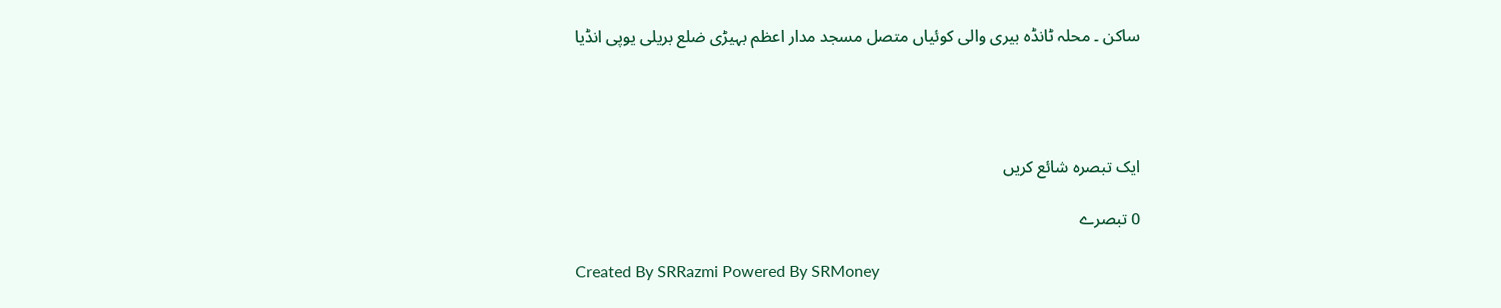ساکن ۔ محلہ ٹانڈہ بیری والی کوئیاں متصل مسجد مدار اعظم بہیڑی ضلع بریلی یوپی انڈیا




ایک تبصرہ شائع کریں

0 تبصرے

Created By SRRazmi Powered By SRMoney